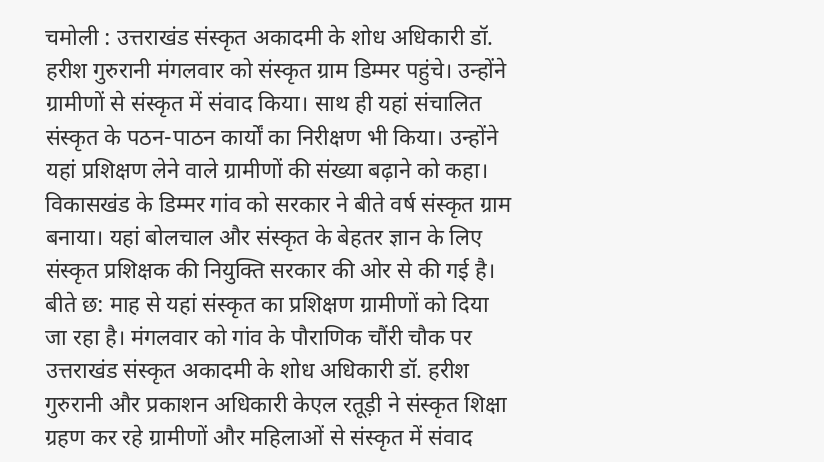चमोली : उत्तराखंड संस्कृत अकादमी के शोध अधिकारी डॉ. हरीश गुरुरानी मंगलवार को संस्कृत ग्राम डिम्मर पहुंचे। उन्होंने ग्रामीणों से संस्कृत में संवाद किया। साथ ही यहां संचालित संस्कृत के पठन-पाठन कार्यों का निरीक्षण भी किया। उन्होंने यहां प्रशिक्षण लेने वाले ग्रामीणों की संख्या बढ़ाने को कहा। विकासखंड के डिम्मर गांव को सरकार ने बीते वर्ष संस्कृत ग्राम बनाया। यहां बोलचाल और संस्कृत के बेहतर ज्ञान के लिए संस्कृत प्रशिक्षक की नियुक्ति सरकार की ओर से की गई है। बीते छ: माह से यहां संस्कृत का प्रशिक्षण ग्रामीणों को दिया जा रहा है। मंगलवार को गांव के पौराणिक चौंरी चौक पर उत्तराखंड संस्कृत अकादमी के शोध अधिकारी डॉ. हरीश गुरुरानी और प्रकाशन अधिकारी केएल रतूड़ी ने संस्कृत शिक्षा ग्रहण कर रहे ग्रामीणों और महिलाओं से संस्कृत में संवाद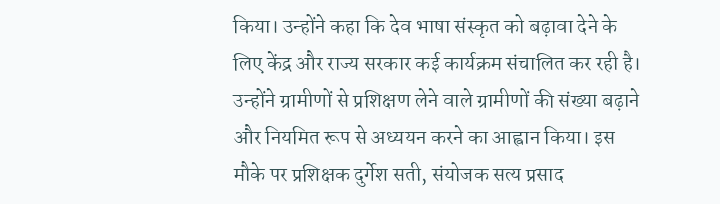किया। उन्होंने कहा कि देव भाषा संस्कृत को बढ़ावा देने के लिए केंद्र और राज्य सरकार कई कार्यक्रम संचालित कर रही है। उन्होंने ग्रामीणों से प्रशिक्षण लेने वाले ग्रामीणों की संख्या बढ़ाने और नियमित रूप से अध्ययन करने का आह्वान किया। इस मौके पर प्रशिक्षक दुर्गेश सती, संयोजक सत्य प्रसाद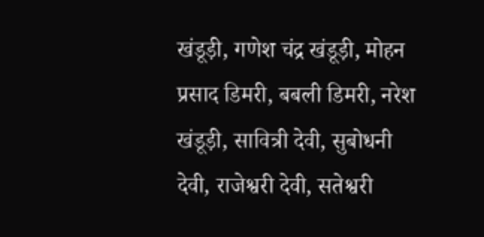खंडूड़ी, गणेश चंद्र खंडूड़ी, मोहन प्रसाद डिमरी, बबली डिमरी, नरेश खंडूड़ी, सावित्री देवी, सुबोधनी देवी, राजेश्वरी देवी, सतेश्वरी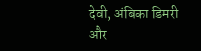देवी, अंबिका डिमरी और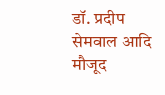डॉ. प्रदीप सेमवाल आदि मौजूद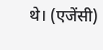थे। (एजेंसी)